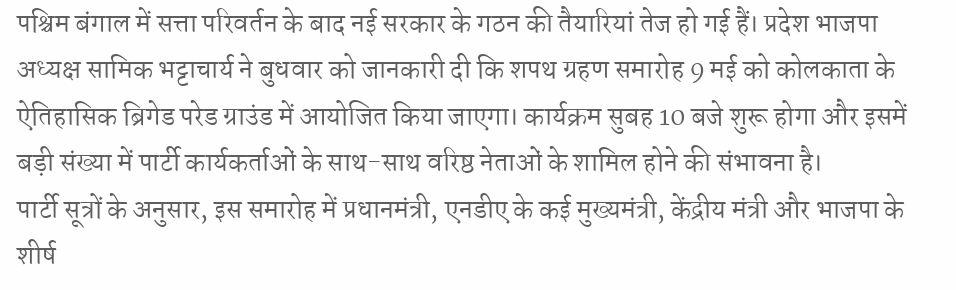पश्चिम बंगाल में सत्ता परिवर्तन के बाद नई सरकार के गठन की तैयारियां तेज हो गई हैं। प्रदेश भाजपा अध्यक्ष सामिक भट्टाचार्य ने बुधवार को जानकारी दी कि शपथ ग्रहण समारोह 9 मई को कोलकाता के ऐतिहासिक ब्रिगेड परेड ग्राउंड में आयोजित किया जाएगा। कार्यक्रम सुबह 10 बजे शुरू होगा और इसमें बड़ी संख्या में पार्टी कार्यकर्ताओं के साथ-साथ वरिष्ठ नेताओं के शामिल होने की संभावना है।
पार्टी सूत्रों के अनुसार, इस समारोह में प्रधानमंत्री, एनडीए के कई मुख्यमंत्री, केंद्रीय मंत्री और भाजपा के शीर्ष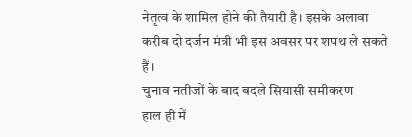नेतृत्व के शामिल होने की तैयारी है। इसके अलावा करीब दो दर्जन मंत्री भी इस अवसर पर शपथ ले सकते हैं।
चुनाव नतीजों के बाद बदले सियासी समीकरण
हाल ही में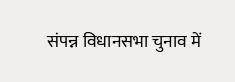संपन्न विधानसभा चुनाव में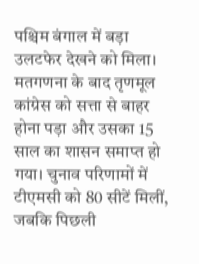पश्चिम बंगाल में बड़ा उलटफेर देखने को मिला। मतगणना के बाद तृणमूल कांग्रेस को सत्ता से बाहर होना पड़ा और उसका 15 साल का शासन समाप्त हो गया। चुनाव परिणामों में टीएमसी को 80 सीटें मिलीं, जबकि पिछली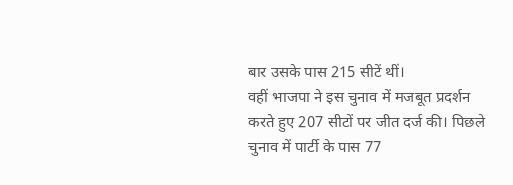बार उसके पास 215 सीटें थीं।
वहीं भाजपा ने इस चुनाव में मजबूत प्रदर्शन करते हुए 207 सीटों पर जीत दर्ज की। पिछले चुनाव में पार्टी के पास 77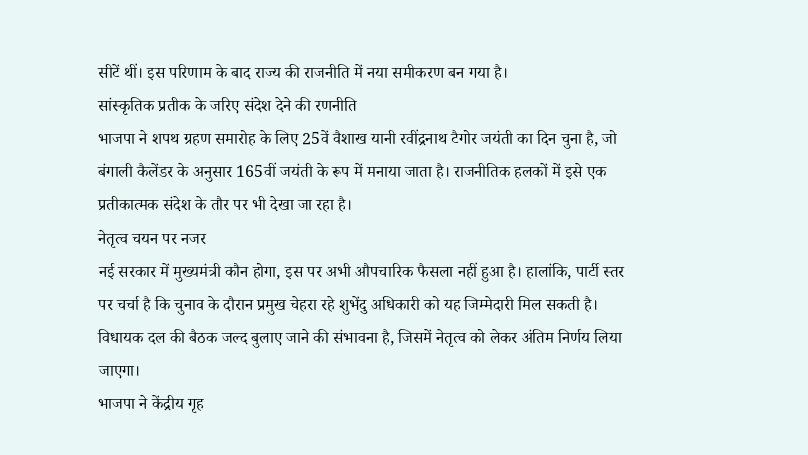सीटें थीं। इस परिणाम के बाद राज्य की राजनीति में नया समीकरण बन गया है।
सांस्कृतिक प्रतीक के जरिए संदेश देने की रणनीति
भाजपा ने शपथ ग्रहण समारोह के लिए 25वें वैशाख यानी रवींद्रनाथ टैगोर जयंती का दिन चुना है, जो बंगाली कैलेंडर के अनुसार 165वीं जयंती के रूप में मनाया जाता है। राजनीतिक हलकों में इसे एक प्रतीकात्मक संदेश के तौर पर भी देखा जा रहा है।
नेतृत्व चयन पर नजर
नई सरकार में मुख्यमंत्री कौन होगा, इस पर अभी औपचारिक फैसला नहीं हुआ है। हालांकि, पार्टी स्तर पर चर्चा है कि चुनाव के दौरान प्रमुख चेहरा रहे शुभेंदु अधिकारी को यह जिम्मेदारी मिल सकती है। विधायक दल की बैठक जल्द बुलाए जाने की संभावना है, जिसमें नेतृत्व को लेकर अंतिम निर्णय लिया जाएगा।
भाजपा ने केंद्रीय गृह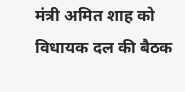मंत्री अमित शाह को विधायक दल की बैठक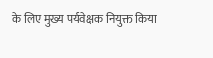के लिए मुख्य पर्यवेक्षक नियुक्त किया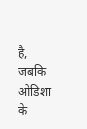है, जबकि ओडिशा के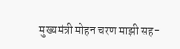मुख्यमंत्री मोहन चरण माझी सह-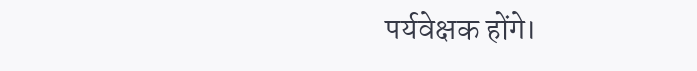पर्यवेक्षक होंगे।